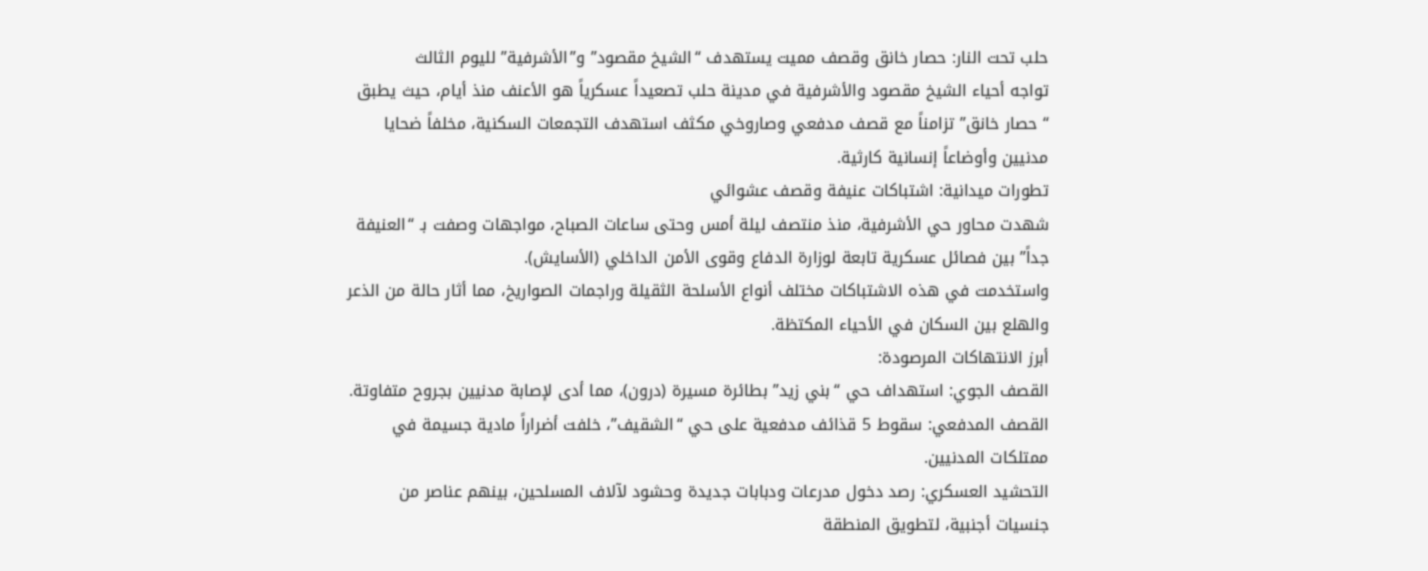حلب تحت النار: حصار خانق وقصف مميت يستهدف “الشيخ مقصود” و”الأشرفية” لليوم الثالث
تواجه أحياء الشيخ مقصود والأشرفية في مدينة حلب تصعيداً عسكرياً هو الأعنف منذ أيام، حيث يطبق “حصار خانق” تزامناً مع قصف مدفعي وصاروخي مكثف استهدف التجمعات السكنية، مخلفاً ضحايا مدنيين وأوضاعاً إنسانية كارثية.
تطورات ميدانية: اشتباكات عنيفة وقصف عشوائي
شهدت محاور حي الأشرفية، منذ منتصف ليلة أمس وحتى ساعات الصباح، مواجهات وصفت بـ “العنيفة جداً” بين فصائل عسكرية تابعة لوزارة الدفاع وقوى الأمن الداخلي (الأسايش).
واستخدمت في هذه الاشتباكات مختلف أنواع الأسلحة الثقيلة وراجمات الصواريخ، مما أثار حالة من الذعر والهلع بين السكان في الأحياء المكتظة.
أبرز الانتهاكات المرصودة:
القصف الجوي: استهداف حي “بني زيد” بطائرة مسيرة (درون)، مما أدى لإصابة مدنيين بجروح متفاوتة.
القصف المدفعي: سقوط 5 قذائف مدفعية على حي “الشقيف”، خلفت أضراراً مادية جسيمة في ممتلكات المدنيين.
التحشيد العسكري: رصد دخول مدرعات ودبابات جديدة وحشود لآلاف المسلحين، بينهم عناصر من جنسيات أجنبية، لتطويق المنطقة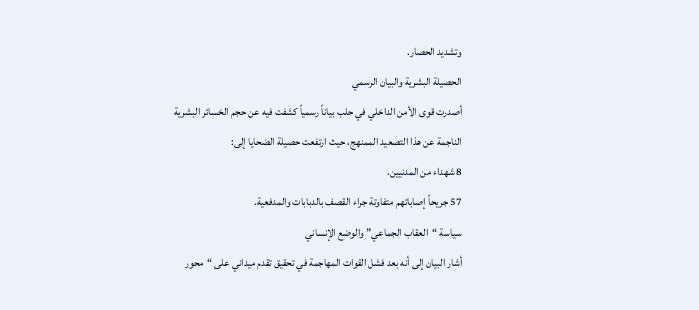وتشديد الحصار.
الحصيلة البشرية والبيان الرسمي
أصدرت قوى الأمن الداخلي في حلب بياناً رسمياً كشفت فيه عن حجم الخسائر البشرية الناجمة عن هذا التصعيد الممنهج، حيث ارتفعت حصيلة الضحايا إلى:
8 شهداء من المدنيين.
57 جريحاً إصاباتهم متفاوتة جراء القصف بالدبابات والمدفعية.
سياسة “العقاب الجماعي” والوضع الإنساني
أشار البيان إلى أنه بعد فشل القوات المهاجمة في تحقيق تقدم ميداني على “محور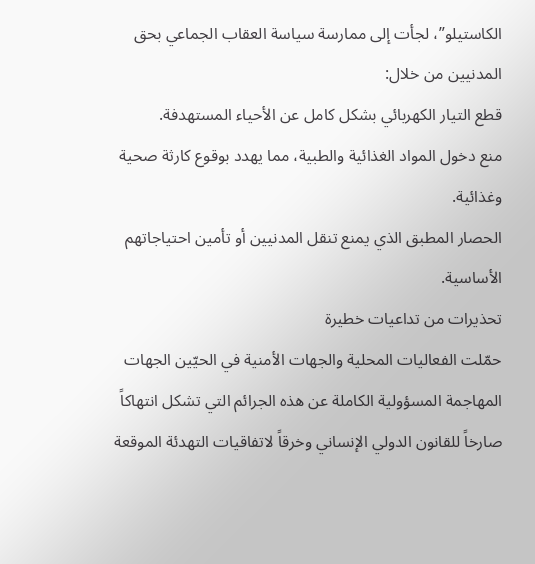الكاستيلو”، لجأت إلى ممارسة سياسة العقاب الجماعي بحق المدنيين من خلال:
قطع التيار الكهربائي بشكل كامل عن الأحياء المستهدفة.
منع دخول المواد الغذائية والطبية، مما يهدد بوقوع كارثة صحية وغذائية.
الحصار المطبق الذي يمنع تنقل المدنيين أو تأمين احتياجاتهم الأساسية.
تحذيرات من تداعيات خطيرة
حمّلت الفعاليات المحلية والجهات الأمنية في الحيّين الجهات المهاجمة المسؤولية الكاملة عن هذه الجرائم التي تشكل انتهاكاً صارخاً للقانون الدولي الإنساني وخرقاً لاتفاقيات التهدئة الموقعة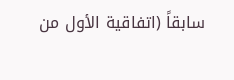سابقاً (اتفاقية الأول من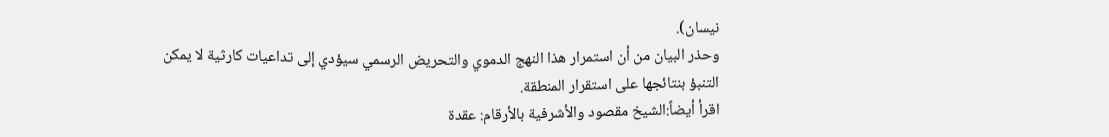نيسان).
وحذر البيان من أن استمرار هذا النهج الدموي والتحريض الرسمي سيؤدي إلى تداعيات كارثية لا يمكن التنبؤ بنتائجها على استقرار المنطقة.
اقرأ أيضاً:الشيخ مقصود والأشرفية بالأرقام: عقدة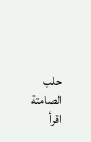حلب الصامتة
اقرأ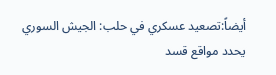أيضاً:تصعيد عسكري في حلب: الجيش السوري يحدد مواقع قسد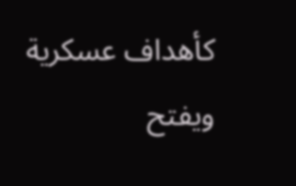كأهداف عسكرية ويفتح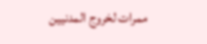ممرات لخروج المدنيين